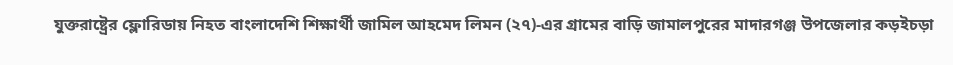যুক্তরাষ্ট্রের ফ্লোরিডায় নিহত বাংলাদেশি শিক্ষার্থী জামিল আহমেদ লিমন (২৭)-এর গ্রামের বাড়ি জামালপুরের মাদারগঞ্জ উপজেলার কড়ইচড়া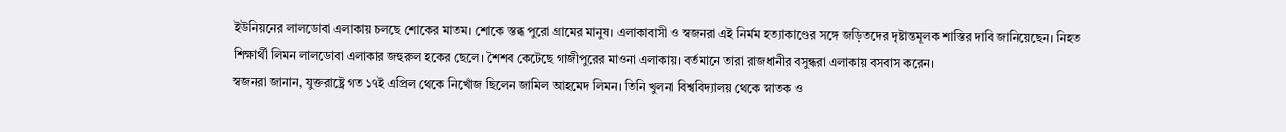ইউনিয়নের লালডোবা এলাকায় চলছে শোকের মাতম। শোকে স্তব্ধ পুরো গ্রামের মানুষ। এলাকাবাসী ও স্বজনরা এই নির্মম হত্যাকাণ্ডের সঙ্গে জড়িতদের দৃষ্টান্তমূলক শাস্তির দাবি জানিয়েছেন। নিহত শিক্ষার্থী লিমন লালডোবা এলাকার জহুরুল হকের ছেলে। শৈশব কেটেছে গাজীপুরের মাওনা এলাকায়। বর্তমানে তারা রাজধানীর বসুন্ধরা এলাকায় বসবাস করেন।
স্বজনরা জানান, যুক্তরাষ্ট্রে গত ১৭ই এপ্রিল থেকে নিখোঁজ ছিলেন জামিল আহমেদ লিমন। তিনি খুলনা বিশ্ববিদ্যালয় থেকে স্নাতক ও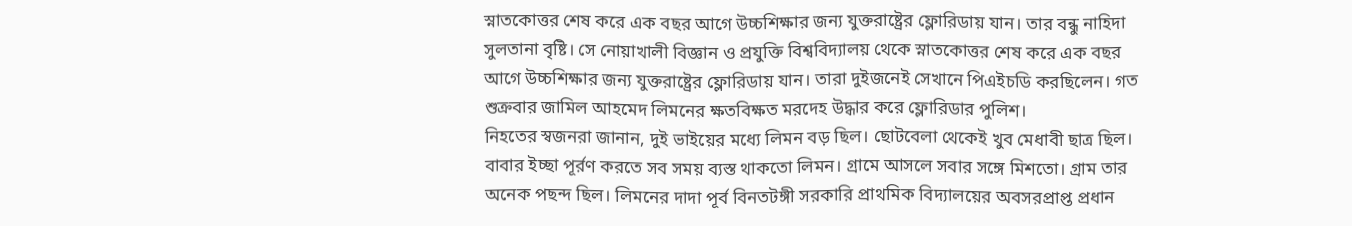স্নাতকোত্তর শেষ করে এক বছর আগে উচ্চশিক্ষার জন্য যুক্তরাষ্ট্রের ফ্লোরিডায় যান। তার বন্ধু নাহিদা সুলতানা বৃষ্টি। সে নোয়াখালী বিজ্ঞান ও প্রযুক্তি বিশ্ববিদ্যালয় থেকে স্নাতকোত্তর শেষ করে এক বছর আগে উচ্চশিক্ষার জন্য যুক্তরাষ্ট্রের ফ্লোরিডায় যান। তারা দুইজনেই সেখানে পিএইচডি করছিলেন। গত শুক্রবার জামিল আহমেদ লিমনের ক্ষতবিক্ষত মরদেহ উদ্ধার করে ফ্লোরিডার পুলিশ।
নিহতের স্বজনরা জানান, দুই ভাইয়ের মধ্যে লিমন বড় ছিল। ছোটবেলা থেকেই খুব মেধাবী ছাত্র ছিল। বাবার ইচ্ছা পূর্রণ করতে সব সময় ব্যস্ত থাকতো লিমন। গ্রামে আসলে সবার সঙ্গে মিশতো। গ্রাম তার অনেক পছন্দ ছিল। লিমনের দাদা পূর্ব বিনতটঙ্গী সরকারি প্রাথমিক বিদ্যালয়ের অবসরপ্রাপ্ত প্রধান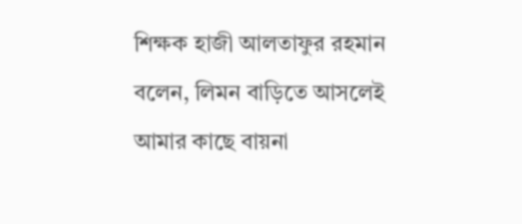শিক্ষক হাজী আলতাফুর রহমান বলেন, লিমন বাড়িতে আসলেই আমার কাছে বায়না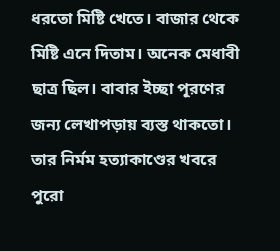ধরতো মিষ্টি খেতে। বাজার থেকে মিষ্টি এনে দিতাম। অনেক মেধাবী ছাত্র ছিল। বাবার ইচ্ছা পূরণের জন্য লেখাপড়ায় ব্যস্ত থাকতো। তার নির্মম হত্যাকাণ্ডের খবরে পুরো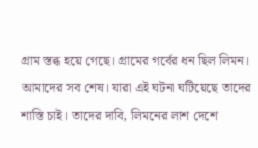গ্রাম স্তব্ধ হয়ে গেছে। গ্রামের গর্বের ধন ছিল লিমন। আমাদের সব শেষ। যারা এই ঘটনা ঘটিয়েছে তাদের শাস্তি চাই। তাদের দাবি, লিমনের লাশ দেশে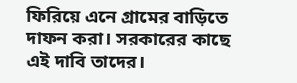ফিরিয়ে এনে গ্রামের বাড়িতে দাফন করা। সরকারের কাছে এই দাবি তাদের।